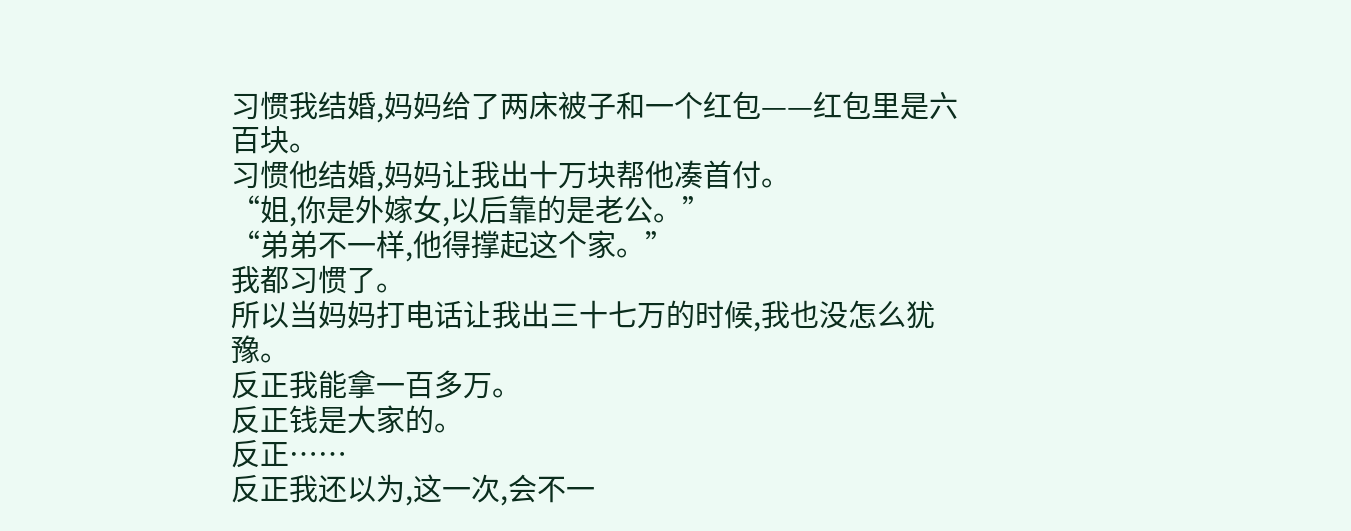习惯我结婚,妈妈给了两床被子和一个红包——红包里是六百块。
习惯他结婚,妈妈让我出十万块帮他凑首付。
“姐,你是外嫁女,以后靠的是老公。”
“弟弟不一样,他得撑起这个家。”
我都习惯了。
所以当妈妈打电话让我出三十七万的时候,我也没怎么犹豫。
反正我能拿一百多万。
反正钱是大家的。
反正……
反正我还以为,这一次,会不一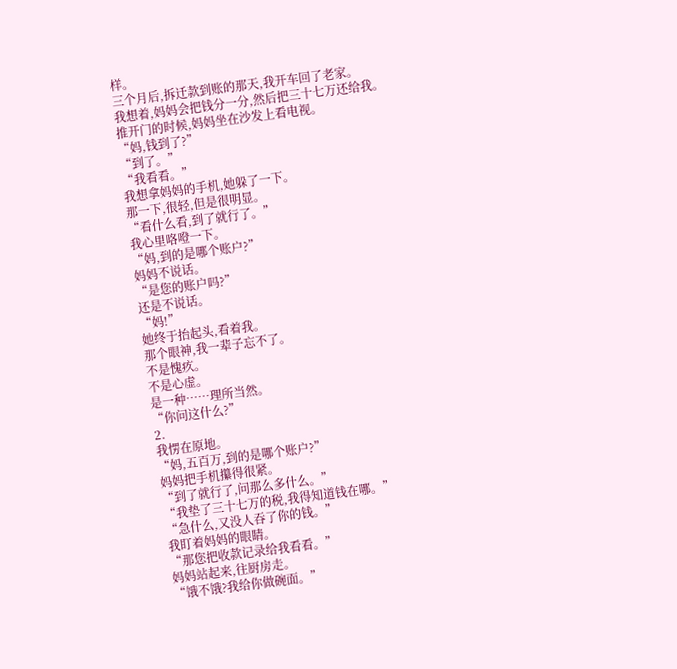样。
三个月后,拆迁款到账的那天,我开车回了老家。
我想着,妈妈会把钱分一分,然后把三十七万还给我。
推开门的时候,妈妈坐在沙发上看电视。
“妈,钱到了?”
“到了。”
“我看看。”
我想拿妈妈的手机,她躲了一下。
那一下,很轻,但是很明显。
“看什么看,到了就行了。”
我心里咯噔一下。
“妈,到的是哪个账户?”
妈妈不说话。
“是您的账户吗?”
还是不说话。
“妈!”
她终于抬起头,看着我。
那个眼神,我一辈子忘不了。
不是愧疚。
不是心虚。
是一种……理所当然。
“你问这什么?”
2.
我愣在原地。
“妈,五百万,到的是哪个账户?”
妈妈把手机攥得很紧。
“到了就行了,问那么多什么。”
“我垫了三十七万的税,我得知道钱在哪。”
“急什么,又没人吞了你的钱。”
我盯着妈妈的眼睛。
“那您把收款记录给我看看。”
妈妈站起来,往厨房走。
“饿不饿?我给你做碗面。”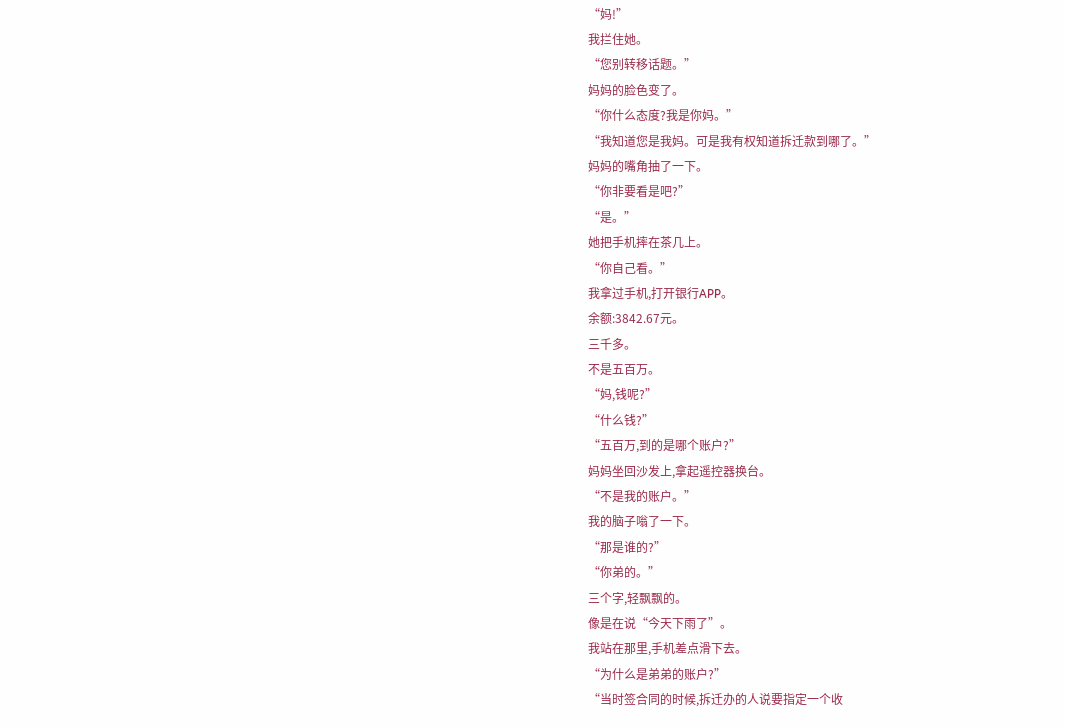“妈!”
我拦住她。
“您别转移话题。”
妈妈的脸色变了。
“你什么态度?我是你妈。”
“我知道您是我妈。可是我有权知道拆迁款到哪了。”
妈妈的嘴角抽了一下。
“你非要看是吧?”
“是。”
她把手机摔在茶几上。
“你自己看。”
我拿过手机,打开银行APP。
余额:3842.67元。
三千多。
不是五百万。
“妈,钱呢?”
“什么钱?”
“五百万,到的是哪个账户?”
妈妈坐回沙发上,拿起遥控器换台。
“不是我的账户。”
我的脑子嗡了一下。
“那是谁的?”
“你弟的。”
三个字,轻飘飘的。
像是在说“今天下雨了”。
我站在那里,手机差点滑下去。
“为什么是弟弟的账户?”
“当时签合同的时候,拆迁办的人说要指定一个收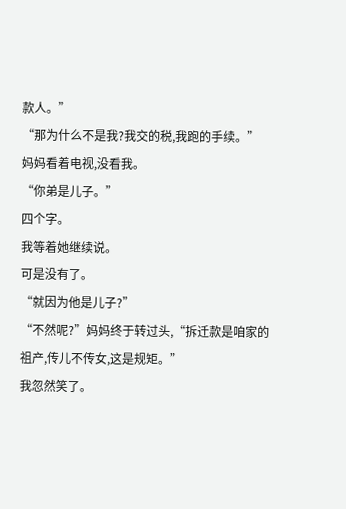款人。”
“那为什么不是我?我交的税,我跑的手续。”
妈妈看着电视,没看我。
“你弟是儿子。”
四个字。
我等着她继续说。
可是没有了。
“就因为他是儿子?”
“不然呢?”妈妈终于转过头,“拆迁款是咱家的祖产,传儿不传女,这是规矩。”
我忽然笑了。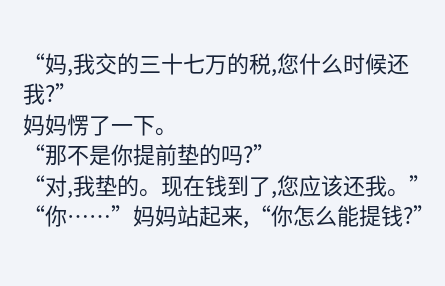“妈,我交的三十七万的税,您什么时候还我?”
妈妈愣了一下。
“那不是你提前垫的吗?”
“对,我垫的。现在钱到了,您应该还我。”
“你……”妈妈站起来,“你怎么能提钱?”